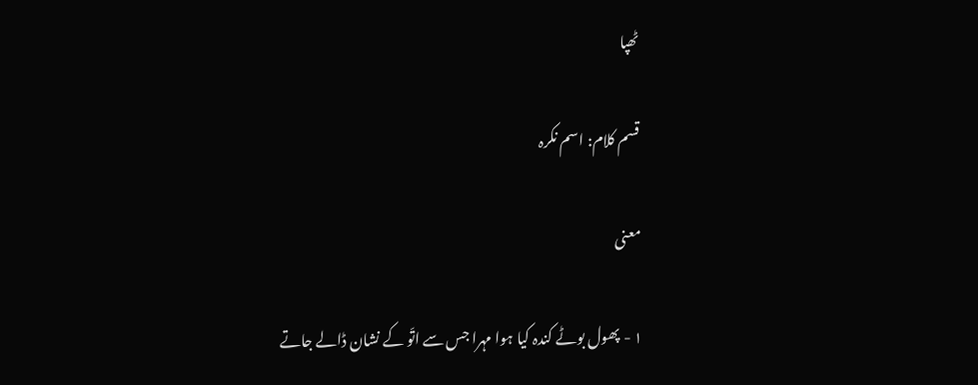ٹھپا

قسم کلام: اسم نکرہ

معنی

١ - پھول بوٹے کندہ کیا ہوا مہرا جس سے اتّو کے نشان ڈالے جاتے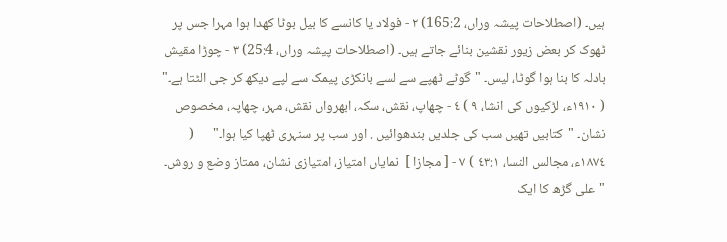ہیں۔ (اصطلاحات پیشہ وراں، 165:2) ٢ - فولاد یا کانسے کا بیل بوٹا کھدا ہوا مہرا جس پر ٹھوک کر بعض زیور نقشین بنائے جاتے ہیں۔ (اصطلاحات پیشہ وراں، 25:4) ٣ - چوڑا مقیش بادلہ کا بنا ہوا گوٹا، لیس۔ "گوٹے ٹھپے سے لسے بانکڑی پیمک سے لپے دیکھ کر جی الٹتا ہے۔"    ( ١٩١٠ء، لڑکیوں کی انشا، ٩ ) ٤ - چھاپ، نقش، سکہ، ابھرواں نقش، مہر، چھاپہ، مخصوص نشان۔ "کتابیں تھیں سب کی جلدیں بندھوائیں . اور سب پر سنہری ٹھپا کیا ہوا۔"      ( ١٨٧٤ء، مجالس النسا، ٤٣:١ ) ٧ - [ مجازا ]  نمایاں امتیاز، امتیازی نشان، ممتاز وضع و روش۔ "علی گڑھ کا ایک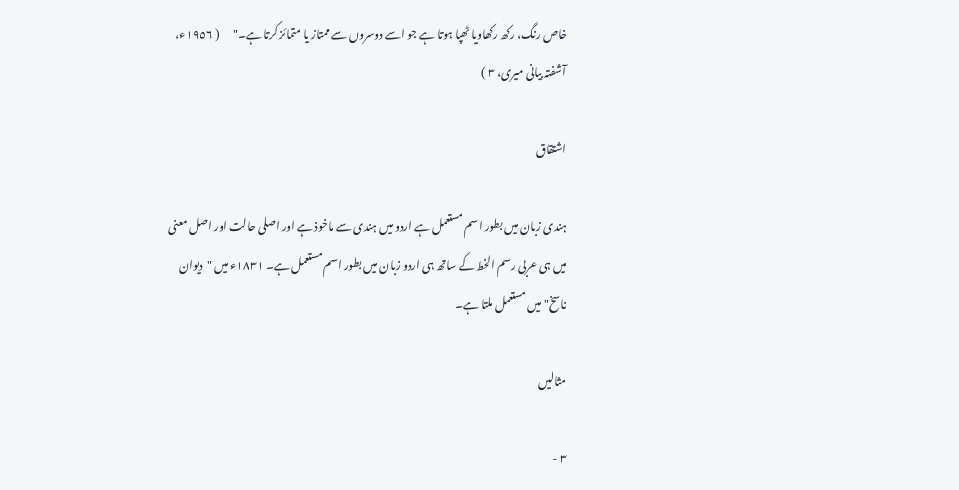خاص رنگ، رکھ رکھاویا ٹھپا ہوتا ہے جو اسے دوسروں سے ممتاز یا متمائز کرتا ہے۔"      ( ١٩٥٦ء، آشفتہ بیانی میری، ٣ )

اشتقاق

ہندی زبان میں بطور اسم مستعمل ہے اردو میں ہندی سے ماخوذ ہے اور اصلی حالت اور اصل معنی میں ہی عربی رسم الخط کے ساتھ ہی اردو زبان میں بطور اسم مستعمل ہے۔ ١٨٣١ء میں "دیوان ناسخ" میں مستعمل ملتا ہے۔

مثالیں

٣ -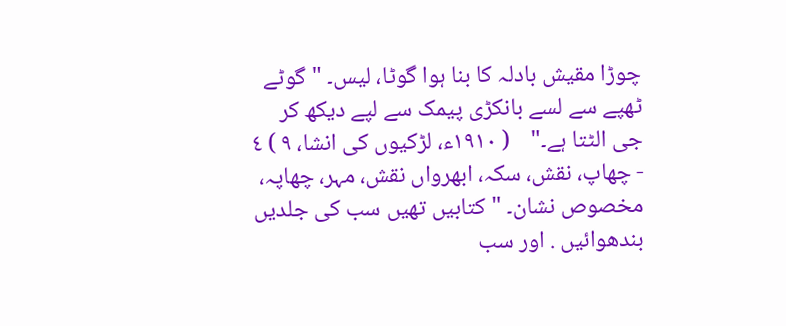چوڑا مقیش بادلہ کا بنا ہوا گوٹا، لیس۔ "گوٹے ٹھپے سے لسے بانکڑی پیمک سے لپے دیکھ کر جی الٹتا ہے۔"    ( ١٩١٠ء، لڑکیوں کی انشا، ٩ ) ٤ - چھاپ، نقش، سکہ، ابھرواں نقش، مہر، چھاپہ، مخصوص نشان۔ "کتابیں تھیں سب کی جلدیں بندھوائیں . اور سب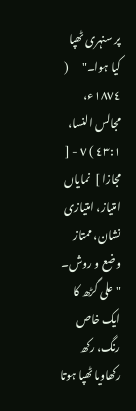پر سنہری ٹھپا کیا ہوا۔"      ( ١٨٧٤ء، مجالس النسا، ٤٣:١ ) ٧ - [ مجازا ]  نمایاں امتیاز، امتیازی نشان، ممتاز وضع و روش۔ "علی گڑھ کا ایک خاص رنگ، رکھ رکھاویا ٹھپا ہوتا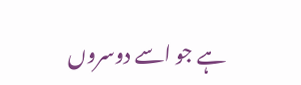ہے جو اسے دوسروں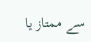سے ممتاز یا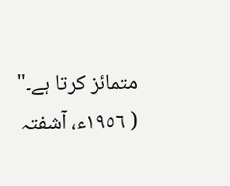متمائز کرتا ہے۔"      ( ١٩٥٦ء، آشفتہ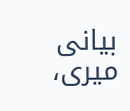بیانی میری،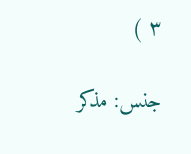٣ )

جنس: مذکر